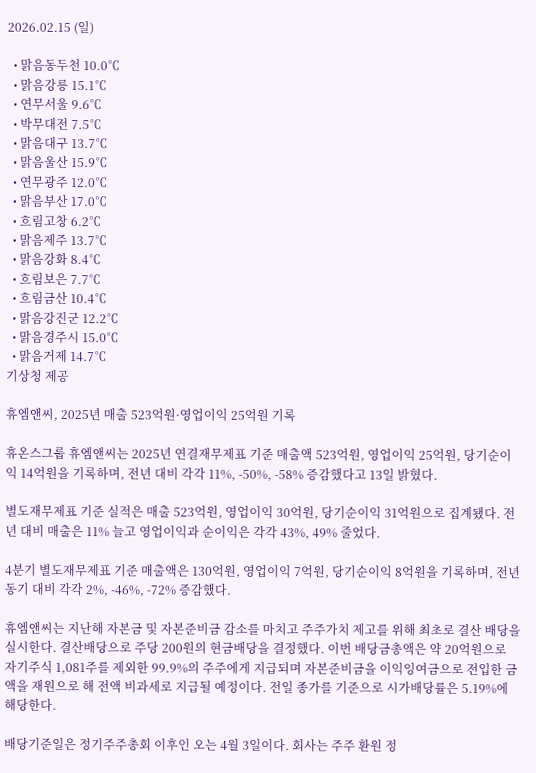2026.02.15 (일)

  • 맑음동두천 10.0℃
  • 맑음강릉 15.1℃
  • 연무서울 9.6℃
  • 박무대전 7.5℃
  • 맑음대구 13.7℃
  • 맑음울산 15.9℃
  • 연무광주 12.0℃
  • 맑음부산 17.0℃
  • 흐림고창 6.2℃
  • 맑음제주 13.7℃
  • 맑음강화 8.4℃
  • 흐림보은 7.7℃
  • 흐림금산 10.4℃
  • 맑음강진군 12.2℃
  • 맑음경주시 15.0℃
  • 맑음거제 14.7℃
기상청 제공

휴엠앤씨, 2025년 매출 523억원·영업이익 25억원 기록

휴온스그룹 휴엠앤씨는 2025년 연결재무제표 기준 매출액 523억원, 영업이익 25억원, 당기순이익 14억원을 기록하며, 전년 대비 각각 11%, -50%, -58% 증감했다고 13일 밝혔다.

별도재무제표 기준 실적은 매출 523억원, 영업이익 30억원, 당기순이익 31억원으로 집계됐다. 전년 대비 매출은 11% 늘고 영업이익과 순이익은 각각 43%, 49% 줄었다.

4분기 별도재무제표 기준 매출액은 130억원, 영업이익 7억원, 당기순이익 8억원을 기록하며, 전년 동기 대비 각각 2%, -46%, -72% 증감했다.

휴엠앤씨는 지난해 자본금 및 자본준비금 감소를 마치고 주주가치 제고를 위해 최초로 결산 배당을 실시한다. 결산배당으로 주당 200원의 현금배당을 결정했다. 이번 배당금총액은 약 20억원으로 자기주식 1,081주를 제외한 99.9%의 주주에게 지급되며 자본준비금을 이익잉여금으로 전입한 금액을 재원으로 해 전액 비과세로 지급될 예정이다. 전일 종가를 기준으로 시가배당률은 5.19%에 해당한다.

배당기준일은 정기주주총회 이후인 오는 4월 3일이다. 회사는 주주 환원 정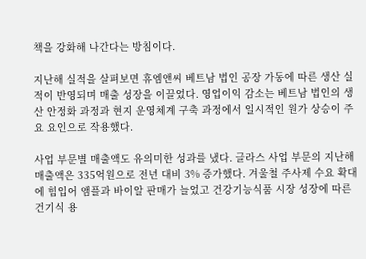책을 강화해 나간다는 방침이다.

지난해 실적을 살펴보면 휴엠앤씨 베트남 법인 공장 가동에 따른 생산 실적이 반영되며 매출 성장을 이끌었다. 영업이익 감소는 베트남 법인의 생산 안정화 과정과 현지 운영체계 구축 과정에서 일시적인 원가 상승이 주요 요인으로 작용했다.

사업 부문별 매출액도 유의미한 성과를 냈다. 글라스 사업 부문의 지난해 매출액은 335억원으로 전년 대비 3% 증가했다. 겨울철 주사제 수요 확대에 힘입어 앰플과 바이알 판매가 늘었고 건강기능식품 시장 성장에 따른 건기식 용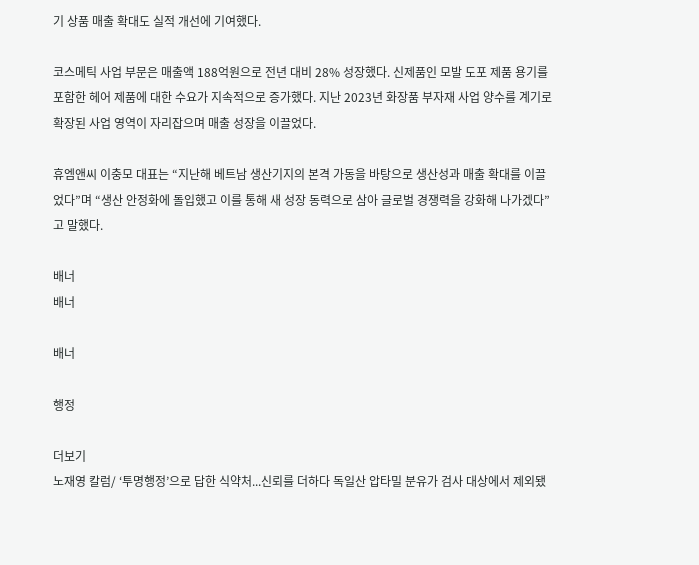기 상품 매출 확대도 실적 개선에 기여했다.

코스메틱 사업 부문은 매출액 188억원으로 전년 대비 28% 성장했다. 신제품인 모발 도포 제품 용기를 포함한 헤어 제품에 대한 수요가 지속적으로 증가했다. 지난 2023년 화장품 부자재 사업 양수를 계기로 확장된 사업 영역이 자리잡으며 매출 성장을 이끌었다.

휴엠앤씨 이충모 대표는 “지난해 베트남 생산기지의 본격 가동을 바탕으로 생산성과 매출 확대를 이끌었다”며 “생산 안정화에 돌입했고 이를 통해 새 성장 동력으로 삼아 글로벌 경쟁력을 강화해 나가겠다”고 말했다.

배너
배너

배너

행정

더보기
노재영 칼럼/ ‘투명행정’으로 답한 식약처...신뢰를 더하다 독일산 압타밀 분유가 검사 대상에서 제외됐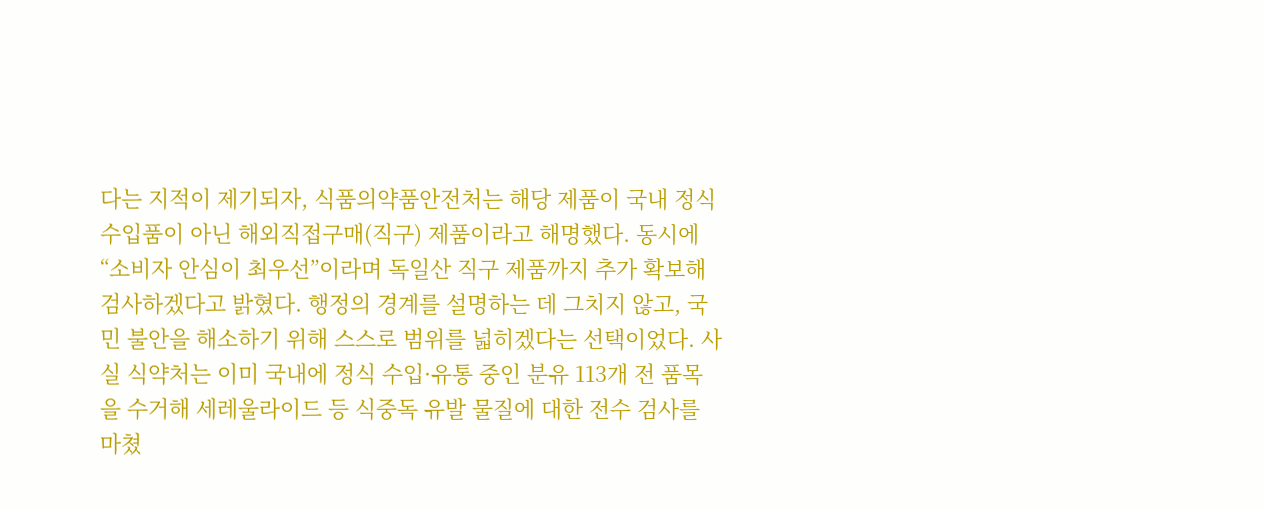다는 지적이 제기되자, 식품의약품안전처는 해당 제품이 국내 정식 수입품이 아닌 해외직접구매(직구) 제품이라고 해명했다. 동시에 “소비자 안심이 최우선”이라며 독일산 직구 제품까지 추가 확보해 검사하겠다고 밝혔다. 행정의 경계를 설명하는 데 그치지 않고, 국민 불안을 해소하기 위해 스스로 범위를 넓히겠다는 선택이었다. 사실 식약처는 이미 국내에 정식 수입·유통 중인 분유 113개 전 품목을 수거해 세레울라이드 등 식중독 유발 물질에 대한 전수 검사를 마쳤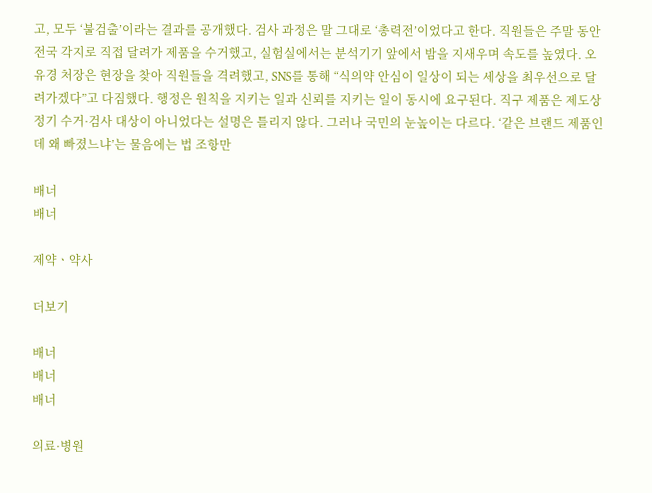고, 모두 ‘불검출’이라는 결과를 공개했다. 검사 과정은 말 그대로 ‘총력전’이었다고 한다. 직원들은 주말 동안 전국 각지로 직접 달려가 제품을 수거했고, 실험실에서는 분석기기 앞에서 밤을 지새우며 속도를 높였다. 오유경 처장은 현장을 찾아 직원들을 격려했고, SNS를 통해 “식의약 안심이 일상이 되는 세상을 최우선으로 달려가겠다”고 다짐했다. 행정은 원칙을 지키는 일과 신뢰를 지키는 일이 동시에 요구된다. 직구 제품은 제도상 정기 수거·검사 대상이 아니었다는 설명은 틀리지 않다. 그러나 국민의 눈높이는 다르다. ‘같은 브랜드 제품인데 왜 빠졌느냐’는 물음에는 법 조항만

배너
배너

제약ㆍ약사

더보기

배너
배너
배너

의료·병원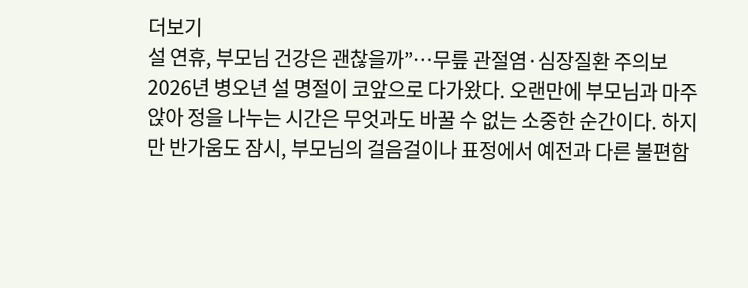더보기
설 연휴, 부모님 건강은 괜찮을까”…무릎 관절염·심장질환 주의보 2026년 병오년 설 명절이 코앞으로 다가왔다. 오랜만에 부모님과 마주 앉아 정을 나누는 시간은 무엇과도 바꿀 수 없는 소중한 순간이다. 하지만 반가움도 잠시, 부모님의 걸음걸이나 표정에서 예전과 다른 불편함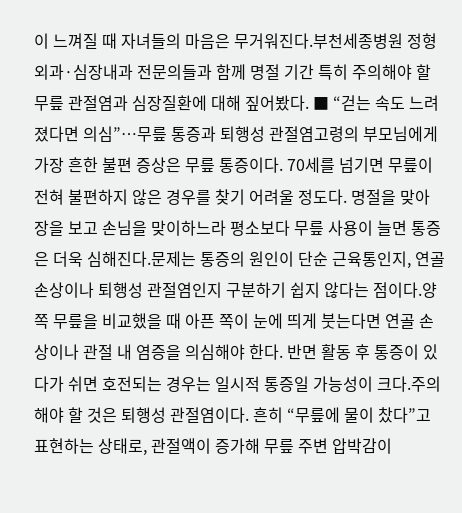이 느껴질 때 자녀들의 마음은 무거워진다.부천세종병원 정형외과·심장내과 전문의들과 함께 명절 기간 특히 주의해야 할 무릎 관절염과 심장질환에 대해 짚어봤다. ■ “걷는 속도 느려졌다면 의심”…무릎 통증과 퇴행성 관절염고령의 부모님에게 가장 흔한 불편 증상은 무릎 통증이다. 70세를 넘기면 무릎이 전혀 불편하지 않은 경우를 찾기 어려울 정도다. 명절을 맞아 장을 보고 손님을 맞이하느라 평소보다 무릎 사용이 늘면 통증은 더욱 심해진다.문제는 통증의 원인이 단순 근육통인지, 연골 손상이나 퇴행성 관절염인지 구분하기 쉽지 않다는 점이다.양쪽 무릎을 비교했을 때 아픈 쪽이 눈에 띄게 붓는다면 연골 손상이나 관절 내 염증을 의심해야 한다. 반면 활동 후 통증이 있다가 쉬면 호전되는 경우는 일시적 통증일 가능성이 크다.주의해야 할 것은 퇴행성 관절염이다. 흔히 “무릎에 물이 찼다”고 표현하는 상태로, 관절액이 증가해 무릎 주변 압박감이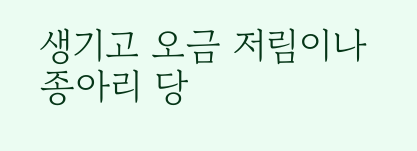생기고 오금 저림이나 종아리 당